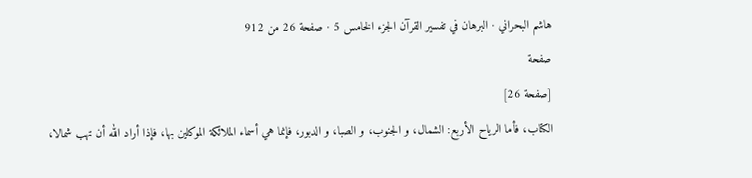هاشم البحراني · البرهان في تفسير القرآن الجزء الخامس 5 · صفحة 26 من 912
صفحة
[صفحة 26]
الكتاب، فأما الرياح الأربع: الشمال، و الجنوب، و الصبا، و الدبور، فإنما هي أسماء الملائكة الموكلين بها، فإذا أراد الله أن تهب شمالا،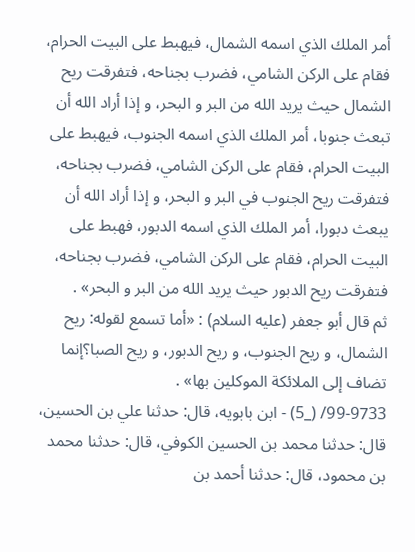أمر الملك الذي اسمه الشمال، فيهبط على البيت الحرام، فقام على الركن الشامي، فضرب بجناحه، فتفرقت ريح الشمال حيث يريد الله من البر و البحر، و إذا أراد الله أن تبعث جنوبا، أمر الملك الذي اسمه الجنوب، فيهبط على البيت الحرام، فقام على الركن الشامي، فضرب بجناحه، فتفرقت ريح الجنوب في البر و البحر، و إذا أراد الله أن يبعث دبورا، أمر الملك الذي اسمه الدبور، فهبط على البيت الحرام، فقام على الركن الشامي، فضرب بجناحه، فتفرقت ريح الدبور حيث يريد الله من البر و البحر» .
ثم قال أبو جعفر (عليه السلام) : «أما تسمع لقوله: ريح الشمال، و ريح الجنوب، و ريح الدبور، و ريح الصبا؟إنما تضاف إلى الملائكة الموكلين بها» .
99-9733/ (_5) - ابن بابويه، قال: حدثنا علي بن الحسين، قال: حدثنا محمد بن الحسين الكوفي، قال: حدثنا محمد بن محمود، قال: حدثنا أحمد بن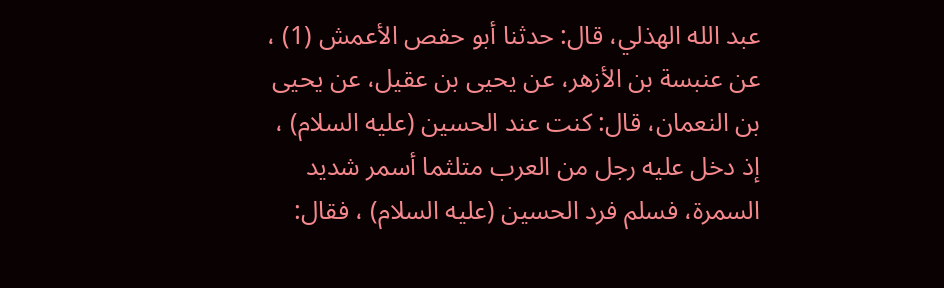عبد الله الهذلي، قال: حدثنا أبو حفص الأعمش (1) ، عن عنبسة بن الأزهر، عن يحيى بن عقيل، عن يحيى بن النعمان، قال: كنت عند الحسين (عليه السلام) ، إذ دخل عليه رجل من العرب متلثما أسمر شديد السمرة، فسلم فرد الحسين (عليه السلام) ، فقال: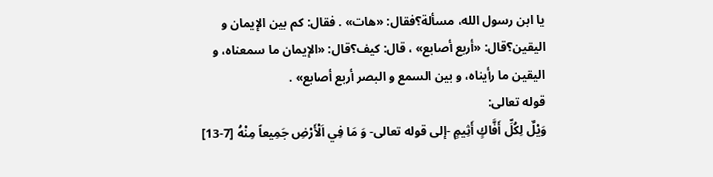يا ابن رسول الله، مسألة؟فقال: «هات» . فقال: كم بين الإيمان و اليقين؟قال: «أربع أصابع» ، قال: كيف؟قال: «الإيمان ما سمعناه، و اليقين ما رأيناه، و بين السمع و البصر أربع أصابع» .
قوله تعالى:
وَيْلٌ لِكُلِّ أَفَّاكٍ أَثِيمٍ -إلى قوله تعالى- وَ مَا فِي اَلْأَرْضِ جَمِيعاً مِنْهُ [7-13]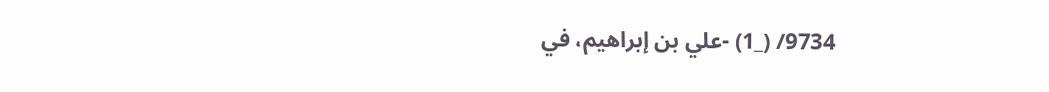9734/ (_1) -علي بن إبراهيم، في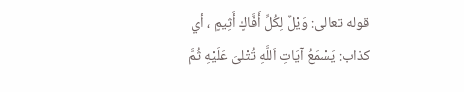قوله تعالى: وَيْلٌ لِكُلِّ أَفَّاكٍ أَثِيمٍ ، أي كذاب: يَسْمَعُ آيَاتِ اَللَّهِ تُتْلىَ عَلَيْهِ ثُمَّ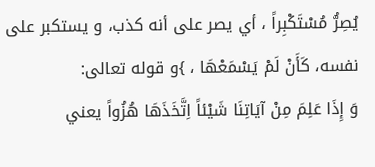يُصِرُّ مُسْتَكْبِراً ، أي يصر على أنه كذب، و يستكبر على نفسه، كَأَنْ لَمْ يَسْمَعْهَا ، }و قوله تعالى:
وَ إِذَا عَلِمَ مِنْ آيَاتِنَا شَيْئاً اِتَّخَذَهَا هُزُواً يعني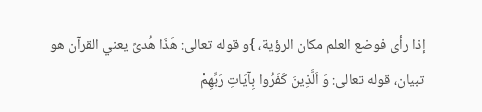إذا رأى فوضع العلم مكان الرؤية، }و قوله تعالى: هَذَا هُدىً يعني القرآن هو تبيان، قوله تعالى: وَ اَلَّذِينَ كَفَرُوا بِآيَاتِ رَبِّهِمْ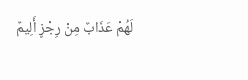لَهُمْ عَذَابٌ مِنْ رِجْزٍ أَلِيمٌ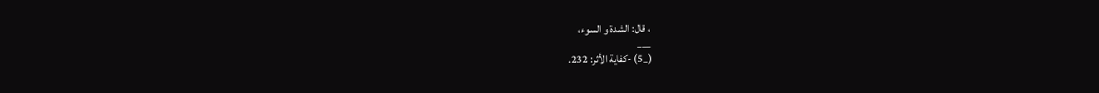، قال: الشدة و السوء،
___
(_5) -كفاية الأثر: 232.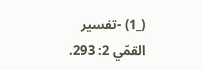(_1) -تفسير القمّي 2: 293.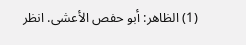(1) الظاهر: أبو حفص الأعشى. انظر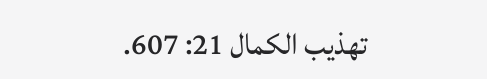تهذيب الكمال 21: 607.